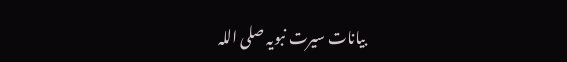بیانات سیرت نبویہ صلی اللہ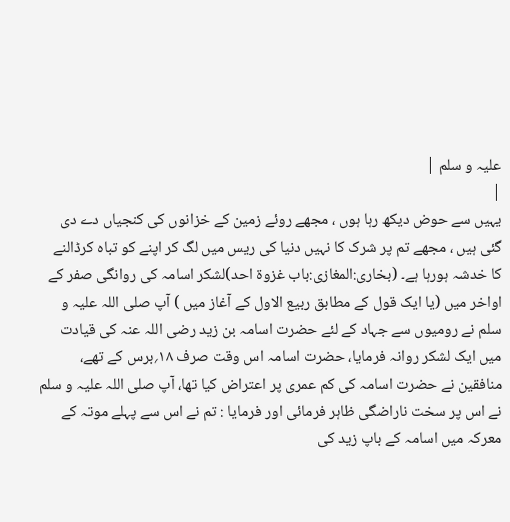علیہ و سلم |
|
یہیں سے حوض دیکھ رہا ہوں ، مجھے روئے زمین کے خزانوں کی کنجیاں دے دی گئی ہیں ، مجھے تم پر شرک کا نہیں دنیا کی ریس میں لگ کر اپنے کو تباہ کرڈالنے کا خدشہ ہورہا ہے۔ (بخاری:المغازی:باب غزوۃ احد)لشکر اسامہ کی روانگی صفر کے اواخر میں (یا ایک قول کے مطابق ربیع الاول کے آغاز میں ) آپ صلی اللہ علیہ و سلم نے رومیوں سے جہاد کے لئے حضرت اسامہ بن زید رضی اللہ عنہ کی قیادت میں ایک لشکر روانہ فرمایا، حضرت اسامہ اس وقت صرف ۱۸؍برس کے تھے، منافقین نے حضرت اسامہ کی کم عمری پر اعتراض کیا تھا، آپ صلی اللہ علیہ و سلم نے اس پر سخت ناراضگی ظاہر فرمائی اور فرمایا : تم نے اس سے پہلے موتہ کے معرکہ میں اسامہ کے باپ زید کی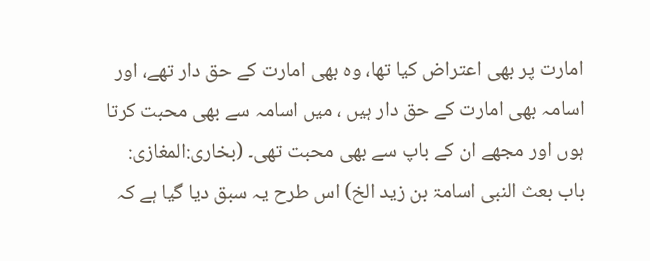امارت پر بھی اعتراض کیا تھا، وہ بھی امارت کے حق دار تھے، اور اسامہ بھی امارت کے حق دار ہیں ، میں اسامہ سے بھی محبت کرتا ہوں اور مجھے ان کے باپ سے بھی محبت تھی۔ (بخاری:المغازی: باب بعث النبی اسامۃ بن زید الخ) اس طرح یہ سبق دیا گیا ہے کہ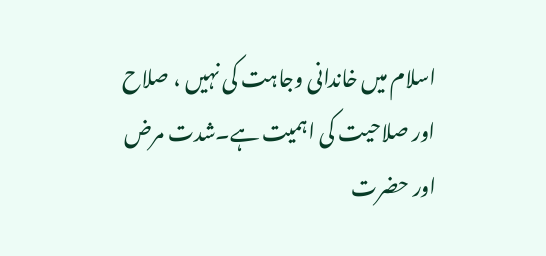اسلام میں خاندانی وجاہت کی نہیں ، صلاح اور صلاحیت کی اہمیت ہے۔شدت مرض اور حضرت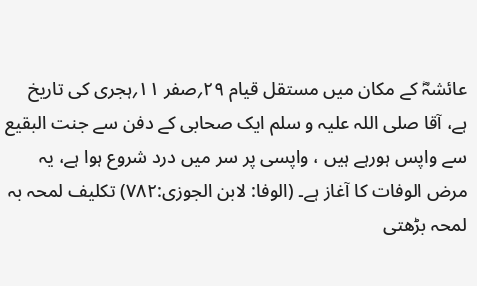عائشہؓ کے مکان میں مستقل قیام ۲۹؍صفر ۱۱؍ہجری کی تاریخ ہے، آقا صلی اللہ علیہ و سلم ایک صحابی کے دفن سے جنت البقیع سے واپس ہورہے ہیں ، واپسی پر سر میں درد شروع ہوا ہے، یہ مرض الوفات کا آغاز ہے۔ (الوفا: لابن الجوزی:۷۸۲) تکلیف لمحہ بہ لمحہ بڑھتی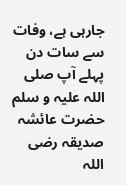جارہی ہے، وفات سے سات دن پہلے آپ صلی اللہ علیہ و سلم حضرت عائشہ صدیقہ رضی اللہ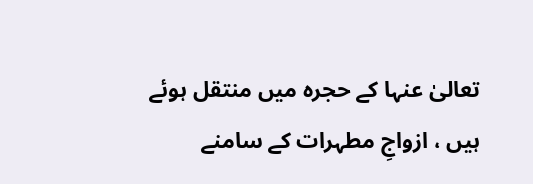تعالیٰ عنہا کے حجرہ میں منتقل ہوئے ہیں ، ازواجِ مطہرات کے سامنے